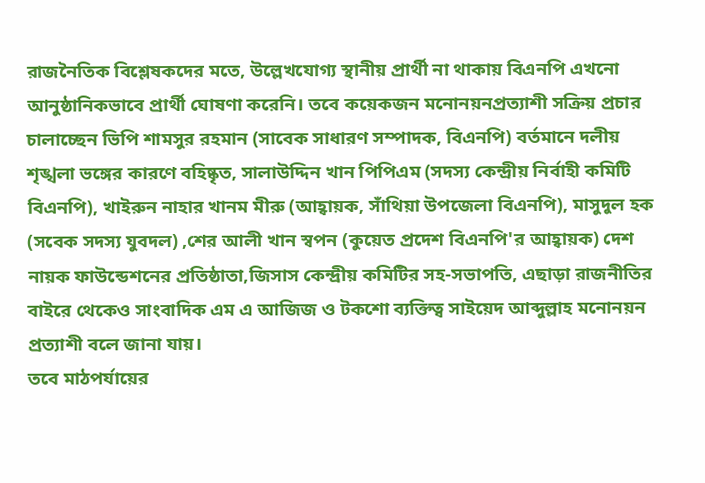রাজনৈতিক বিশ্লেষকদের মতে, উল্লেখযোগ্য স্থানীয় প্রার্থী না থাকায় বিএনপি এখনো আনুষ্ঠানিকভাবে প্রার্থী ঘোষণা করেনি। তবে কয়েকজন মনোনয়নপ্রত্যাশী সক্রিয় প্রচার চালাচ্ছেন ভিপি শামসুর রহমান (সাবেক সাধারণ সম্পাদক, বিএনপি) বর্তমানে দলীয় শৃঙ্খলা ভঙ্গের কারণে বহিষ্কৃত, সালাউদ্দিন খান পিপিএম (সদস্য কেন্দ্রীয় নির্বাহী কমিটি বিএনপি), খাইরুন নাহার খানম মীরু (আহ্বায়ক, সাঁথিয়া উপজেলা বিএনপি), মাসুদুল হক (সবেক সদস্য যুবদল) ,শের আলী খান স্বপন (কুয়েত প্রদেশ বিএনপি'র আহ্বায়ক) দেশ নায়ক ফাউন্ডেশনের প্রতিষ্ঠাতা,জিসাস কেন্দ্রীয় কমিটির সহ-সভাপতি, এছাড়া রাজনীতির বাইরে থেকেও সাংবাদিক এম এ আজিজ ও টকশো ব্যক্তিত্ব সাইয়েদ আব্দুল্লাহ মনোনয়ন প্রত্যাশী বলে জানা যায়।
তবে মাঠপর্যায়ের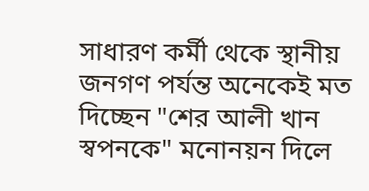সাধারণ কর্মী থেকে স্থানীয় জনগণ পর্যন্ত অনেকেই মত দিচ্ছেন "শের আলী খান স্বপনকে" মনোনয়ন দিলে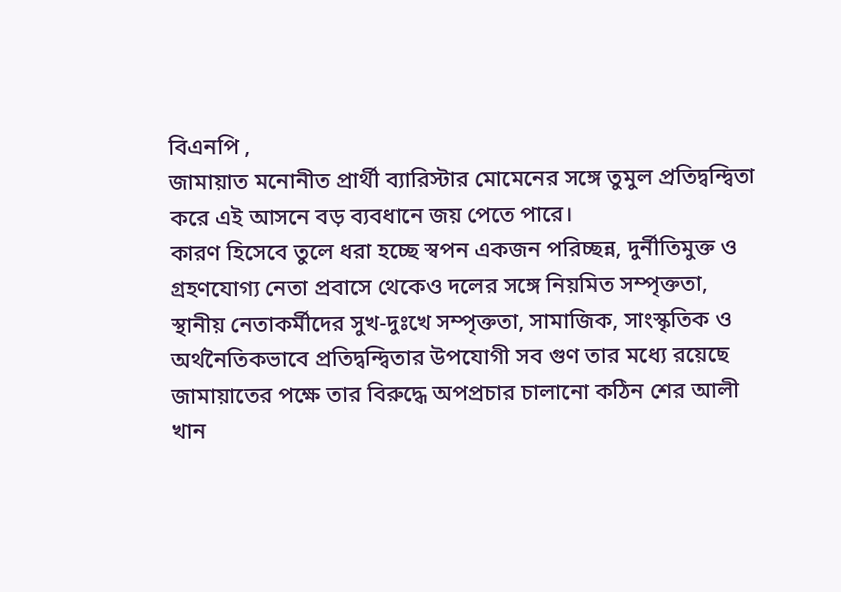বিএনপি ,
জামায়াত মনোনীত প্রার্থী ব্যারিস্টার মোমেনের সঙ্গে তুমুল প্রতিদ্বন্দ্বিতা করে এই আসনে বড় ব্যবধানে জয় পেতে পারে।
কারণ হিসেবে তুলে ধরা হচ্ছে স্বপন একজন পরিচ্ছন্ন, দুর্নীতিমুক্ত ও গ্রহণযোগ্য নেতা প্রবাসে থেকেও দলের সঙ্গে নিয়মিত সম্পৃক্ততা,
স্থানীয় নেতাকর্মীদের সুখ-দুঃখে সম্পৃক্ততা, সামাজিক, সাংস্কৃতিক ও অর্থনৈতিকভাবে প্রতিদ্বন্দ্বিতার উপযোগী সব গুণ তার মধ্যে রয়েছে জামায়াতের পক্ষে তার বিরুদ্ধে অপপ্রচার চালানো কঠিন শের আলী খান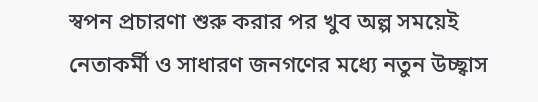স্বপন প্রচারণা শুরু করার পর খুব অল্প সময়েই নেতাকর্মী ও সাধারণ জনগণের মধ্যে নতুন উচ্ছ্বাস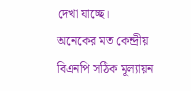দেখা যাচ্ছে।
অনেকের মত কেন্দ্রীয় বিএনপি সঠিক মূল্যায়ন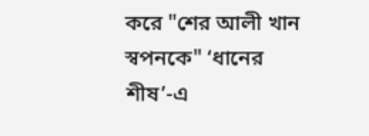করে "শের আলী খান স্বপনকে" ‘ধানের শীষ’-এ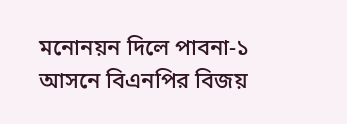মনোনয়ন দিলে পাবনা-১ আসনে বিএনপির বিজয়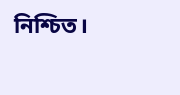নিশ্চিত।